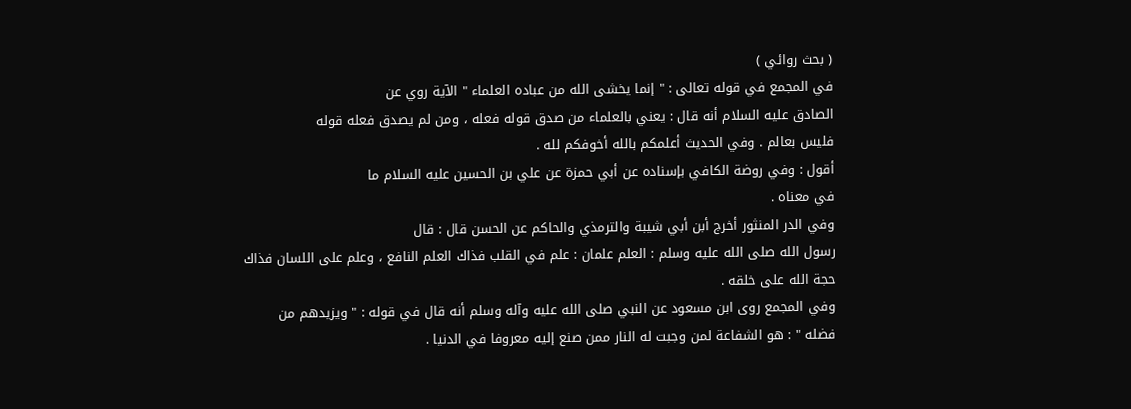( بحث روائي )
في المجمع في قوله تعالى : " إنما يخشى الله من عباده العلماء " الآية روي عن
الصادق عليه السلام أنه قال : يعني بالعلماء من صدق قوله فعله ، ومن لم يصدق فعله قوله
فليس بعالم . وفي الحديث أعلمكم بالله أخوفكم لله .
أقول : وفي روضة الكافي بإسناده عن أبي حمزة عن علي بن الحسين عليه السلام ما
في معناه .
وفي الدر المنثور أخرج أبن أبي شيبة والترمذي والحاكم عن الحسن قال : قال
رسول الله صلى الله عليه وسلم : العلم علمان : علم في القلب فذاك العلم النافع ، وعلم على اللسان فذاك
حجة الله على خلقه .
وفي المجمع روى ابن مسعود عن النبي صلى الله عليه وآله وسلم أنه قال في قوله : " ويزيدهم من
فضله " : هو الشفاعة لمن وجبت له النار ممن صنع إليه معروفا في الدنيا .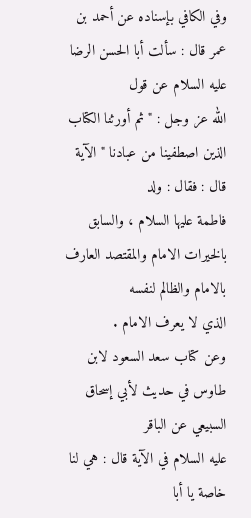وفي الكافي بإسناده عن أحمد بن عمر قال : سألت أبا الحسن الرضا عليه السلام عن قول
الله عز وجل : " ثم أورثنا الكتاب الذين اصطفينا من عبادنا " الآية قال : فقال : ولد
فاطمة عليها السلام ، والسابق بالخيرات الامام والمقتصد العارف بالامام والظالم لنفسه
الذي لا يعرف الامام .
وعن كتاب سعد السعود لابن طاوس في حديث لأبي إسحاق السبيعي عن الباقر
عليه السلام في الآية قال : هي لنا خاصة يا أبا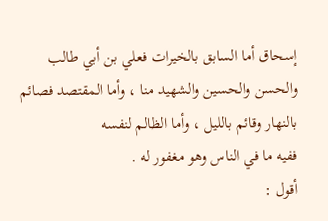إسحاق أما السابق بالخيرات فعلي بن أبي طالب
والحسن والحسين والشهيد منا ، وأما المقتصد فصائم بالنهار وقائم بالليل ، وأما الظالم لنفسه
ففيه ما في الناس وهو مغفور له .
أقول :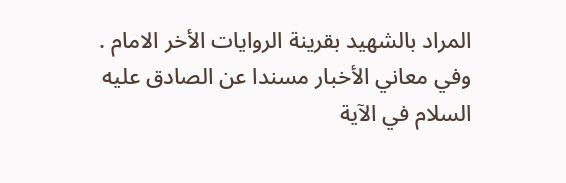المراد بالشهيد بقرينة الروايات الأخر الامام .
وفي معاني الأخبار مسندا عن الصادق عليه السلام في الآية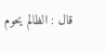قال : الظالم يحوم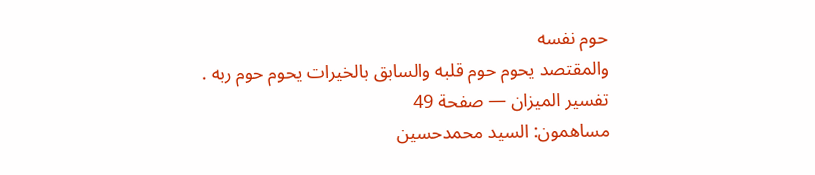حوم نفسه
والمقتصد يحوم حوم قلبه والسابق بالخيرات يحوم حوم ربه .
تفسير الميزان — صفحة 49
مساهمون: السيد محمدحسين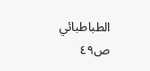الطباطبائي
ص٤٩